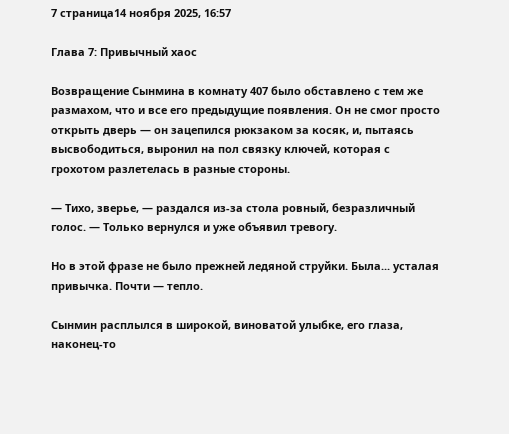7 страница14 ноября 2025, 16:57

Глава 7: Привычный хаос

Возвращение Сынмина в комнату 407 было обставлено с тем же размахом, что и все его предыдущие появления. Он не смог просто открыть дверь — он зацепился рюкзаком за косяк, и, пытаясь высвободиться, выронил на пол связку ключей, которая с грохотом разлетелась в разные стороны.

— Тихо, зверье, — раздался из-за стола ровный, безразличный голос. — Только вернулся и уже объявил тревогу.

Но в этой фразе не было прежней ледяной струйки. Была... усталая привычка. Почти — тепло.

Сынмин расплылся в широкой, виноватой улыбке, его глаза, наконец-то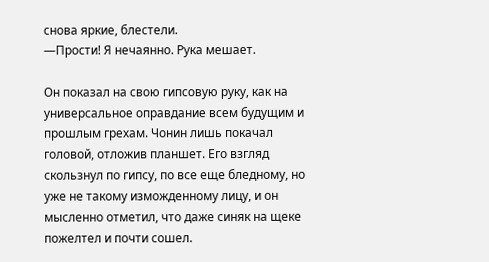снова яркие, блестели.
—Прости! Я нечаянно. Рука мешает.

Он показал на свою гипсовую руку, как на универсальное оправдание всем будущим и прошлым грехам. Чонин лишь покачал головой, отложив планшет. Его взгляд скользнул по гипсу, по все еще бледному, но уже не такому изможденному лицу, и он мысленно отметил, что даже синяк на щеке пожелтел и почти сошел.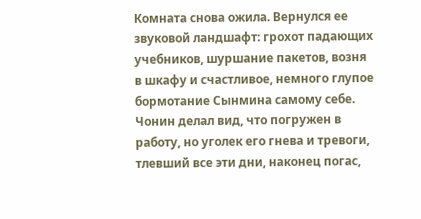Комната снова ожила. Вернулся ее звуковой ландшафт: грохот падающих учебников, шуршание пакетов, возня в шкафу и счастливое, немного глупое бормотание Сынмина самому себе. Чонин делал вид, что погружен в работу, но уголек его гнева и тревоги, тлевший все эти дни, наконец погас,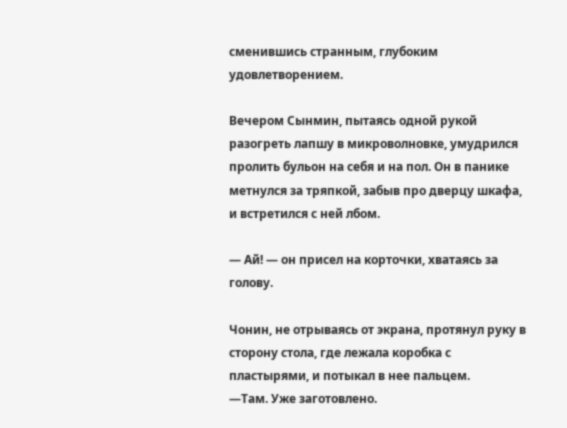сменившись странным, глубоким удовлетворением.

Вечером Сынмин, пытаясь одной рукой разогреть лапшу в микроволновке, умудрился пролить бульон на себя и на пол. Он в панике метнулся за тряпкой, забыв про дверцу шкафа, и встретился с ней лбом.

— Ай! — он присел на корточки, хватаясь за голову.

Чонин, не отрываясь от экрана, протянул руку в сторону стола, где лежала коробка с пластырями, и потыкал в нее пальцем.
—Там. Уже заготовлено.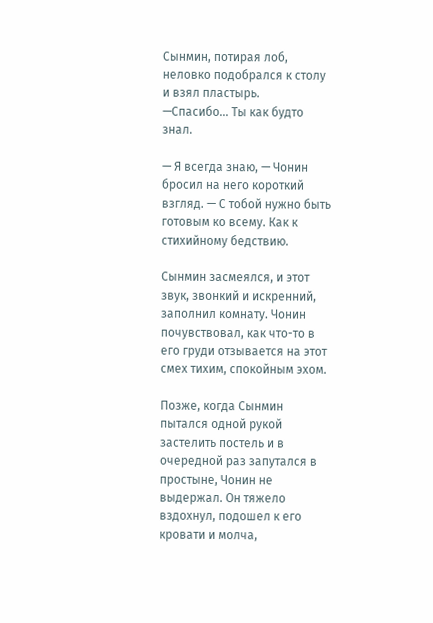Сынмин, потирая лоб, неловко подобрался к столу и взял пластырь.
—Спасибо... Ты как будто знал.

— Я всегда знаю, — Чонин бросил на него короткий взгляд. — С тобой нужно быть готовым ко всему. Как к стихийному бедствию.

Сынмин засмеялся, и этот звук, звонкий и искренний, заполнил комнату. Чонин почувствовал, как что-то в его груди отзывается на этот смех тихим, спокойным эхом.

Позже, когда Сынмин пытался одной рукой застелить постель и в очередной раз запутался в простыне, Чонин не выдержал. Он тяжело вздохнул, подошел к его кровати и молча,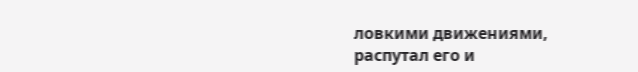ловкими движениями, распутал его и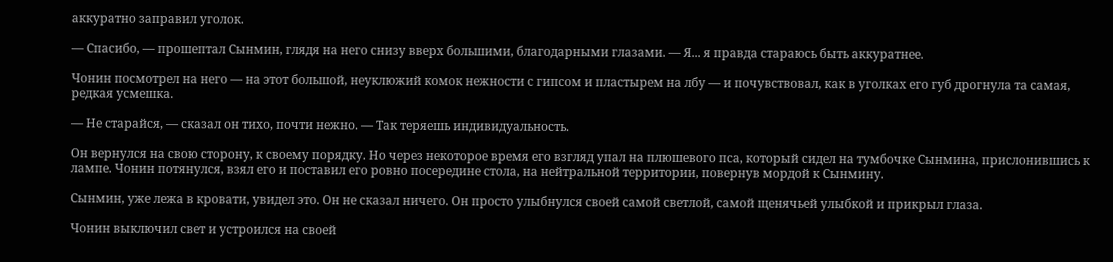аккуратно заправил уголок.

— Спасибо, — прошептал Сынмин, глядя на него снизу вверх большими, благодарными глазами. — Я... я правда стараюсь быть аккуратнее.

Чонин посмотрел на него — на этот большой, неуклюжий комок нежности с гипсом и пластырем на лбу — и почувствовал, как в уголках его губ дрогнула та самая, редкая усмешка.

— Не старайся, — сказал он тихо, почти нежно. — Так теряешь индивидуальность.

Он вернулся на свою сторону, к своему порядку. Но через некоторое время его взгляд упал на плюшевого пса, который сидел на тумбочке Сынмина, прислонившись к лампе. Чонин потянулся, взял его и поставил его ровно посередине стола, на нейтральной территории, повернув мордой к Сынмину.

Сынмин, уже лежа в кровати, увидел это. Он не сказал ничего. Он просто улыбнулся своей самой светлой, самой щенячьей улыбкой и прикрыл глаза.

Чонин выключил свет и устроился на своей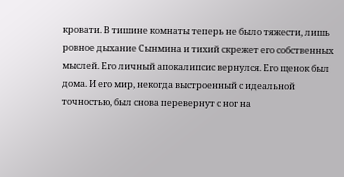кровати. В тишине комнаты теперь не было тяжести, лишь ровное дыхание Сынмина и тихий скрежет его собственных мыслей. Его личный апокалипсис вернулся. Его щенок был дома. И его мир, некогда выстроенный с идеальной точностью, был снова перевернут с ног на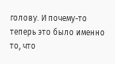голову. И почему-то теперь это было именно то, что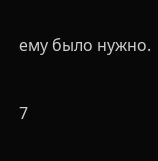ему было нужно.

7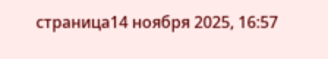страница14 ноября 2025, 16:57